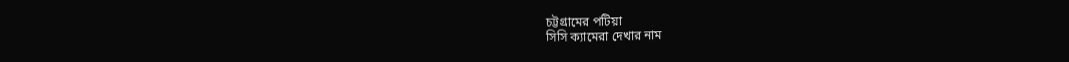চট্টগ্রামের পটিয়া
সিসি ক্যামেরা দেখার নাম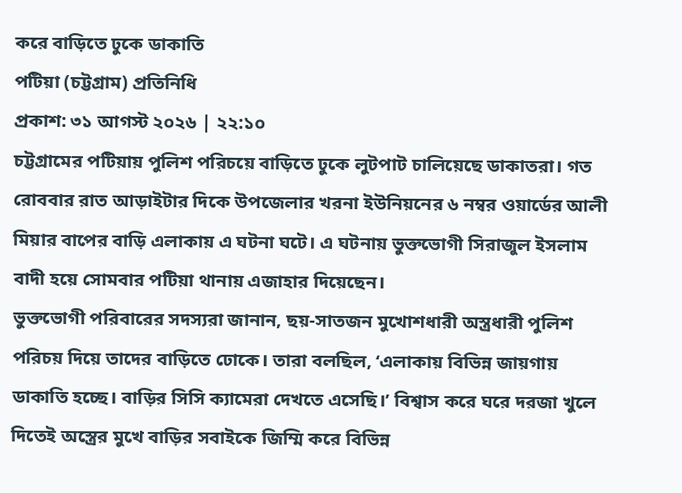করে বাড়িতে ঢুকে ডাকাতি
পটিয়া (চট্টগ্রাম) প্রতিনিধি
প্রকাশ: ৩১ আগস্ট ২০২৬ | ২২:১০
চট্টগ্রামের পটিয়ায় পুলিশ পরিচয়ে বাড়িতে ঢুকে লুটপাট চালিয়েছে ডাকাতরা। গত রোববার রাত আড়াইটার দিকে উপজেলার খরনা ইউনিয়নের ৬ নম্বর ওয়ার্ডের আলী মিয়ার বাপের বাড়ি এলাকায় এ ঘটনা ঘটে। এ ঘটনায় ভুক্তভোগী সিরাজুল ইসলাম বাদী হয়ে সোমবার পটিয়া থানায় এজাহার দিয়েছেন।
ভুক্তভোগী পরিবারের সদস্যরা জানান, ছয়-সাতজন মুখোশধারী অস্ত্রধারী পুলিশ পরিচয় দিয়ে তাদের বাড়িতে ঢোকে। তারা বলছিল, ‘এলাকায় বিভিন্ন জায়গায় ডাকাতি হচ্ছে। বাড়ির সিসি ক্যামেরা দেখতে এসেছি।’ বিশ্বাস করে ঘরে দরজা খুলে দিতেই অস্ত্রের মুখে বাড়ির সবাইকে জিম্মি করে বিভিন্ন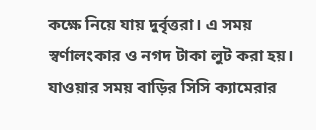কক্ষে নিয়ে যায় দুর্বৃত্তরা। এ সময় স্বর্ণালংকার ও নগদ টাকা লুট করা হয়। যাওয়ার সময় বাড়ির সিসি ক্যামেরার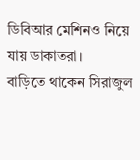ডিবিআর মেশিনও নিয়ে যায় ডাকাতরা।
বাড়িতে থাকেন সিরাজুল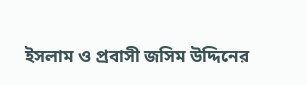ইসলাম ও প্রবাসী জসিম উদ্দিনের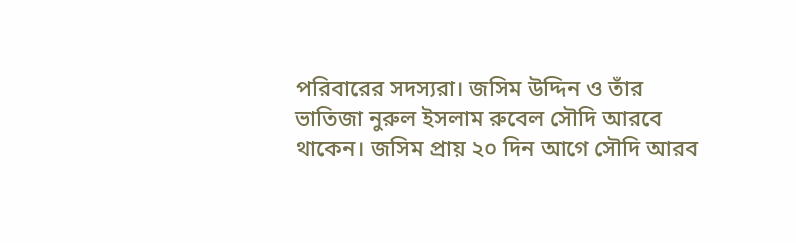পরিবারের সদস্যরা। জসিম উদ্দিন ও তাঁর ভাতিজা নুরুল ইসলাম রুবেল সৌদি আরবে থাকেন। জসিম প্রায় ২০ দিন আগে সৌদি আরব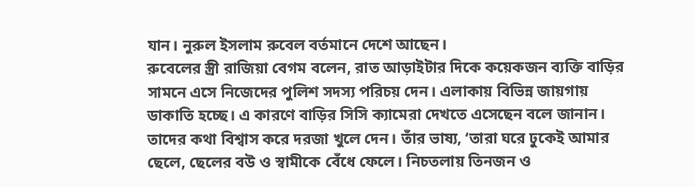যান। নুরুল ইসলাম রুবেল বর্তমানে দেশে আছেন।
রুবেলের স্ত্রী রাজিয়া বেগম বলেন, রাত আড়াইটার দিকে কয়েকজন ব্যক্তি বাড়ির সামনে এসে নিজেদের পুলিশ সদস্য পরিচয় দেন। এলাকায় বিভিন্ন জায়গায় ডাকাতি হচ্ছে। এ কারণে বাড়ির সিসি ক্যামেরা দেখতে এসেছেন বলে জানান। তাদের কথা বিশ্বাস করে দরজা খুলে দেন। তাঁর ভাষ্য, ‘তারা ঘরে ঢুকেই আমার ছেলে, ছেলের বউ ও স্বামীকে বেঁধে ফেলে। নিচতলায় তিনজন ও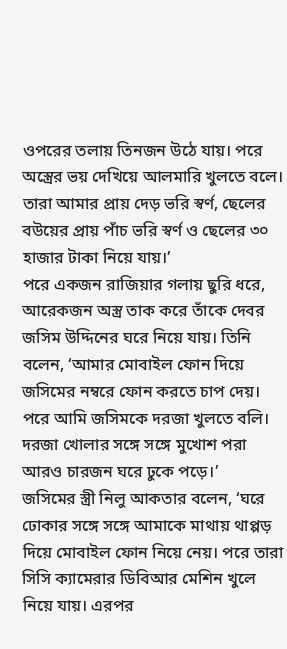ওপরের তলায় তিনজন উঠে যায়। পরে অস্ত্রের ভয় দেখিয়ে আলমারি খুলতে বলে। তারা আমার প্রায় দেড় ভরি স্বর্ণ, ছেলের বউয়ের প্রায় পাঁচ ভরি স্বর্ণ ও ছেলের ৩০ হাজার টাকা নিয়ে যায়।’
পরে একজন রাজিয়ার গলায় ছুরি ধরে, আরেকজন অস্ত্র তাক করে তাঁকে দেবর জসিম উদ্দিনের ঘরে নিয়ে যায়। তিনি বলেন, ‘আমার মোবাইল ফোন দিয়ে জসিমের নম্বরে ফোন করতে চাপ দেয়। পরে আমি জসিমকে দরজা খুলতে বলি। দরজা খোলার সঙ্গে সঙ্গে মুখোশ পরা আরও চারজন ঘরে ঢুকে পড়ে।’
জসিমের স্ত্রী নিলু আকতার বলেন, ‘ঘরে ঢোকার সঙ্গে সঙ্গে আমাকে মাথায় থাপ্পড় দিয়ে মোবাইল ফোন নিয়ে নেয়। পরে তারা সিসি ক্যামেরার ডিবিআর মেশিন খুলে নিয়ে যায়। এরপর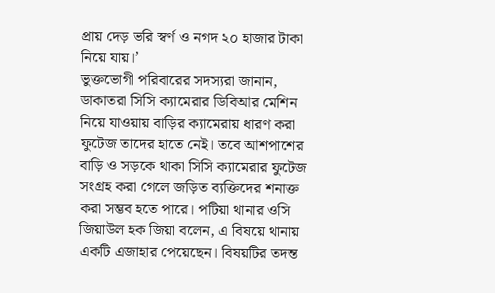প্রায় দেড় ভরি স্বর্ণ ও নগদ ২০ হাজার টাকা নিয়ে যায়।’
ভুক্তভোগী পরিবারের সদস্যরা জানান, ডাকাতরা সিসি ক্যামেরার ডিবিআর মেশিন নিয়ে যাওয়ায় বাড়ির ক্যামেরায় ধারণ করা ফুটেজ তাদের হাতে নেই। তবে আশপাশের বাড়ি ও সড়কে থাকা সিসি ক্যামেরার ফুটেজ সংগ্রহ করা গেলে জড়িত ব্যক্তিদের শনাক্ত করা সম্ভব হতে পারে। পটিয়া থানার ওসি জিয়াউল হক জিয়া বলেন, এ বিষয়ে থানায় একটি এজাহার পেয়েছেন। বিষয়টির তদন্ত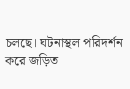চলছে। ঘটনাস্থল পরিদর্শন করে জড়িত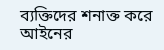ব্যক্তিদের শনাক্ত করে আইনের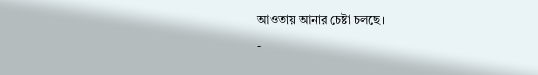আওতায় আনার চেষ্টা চলছে।
-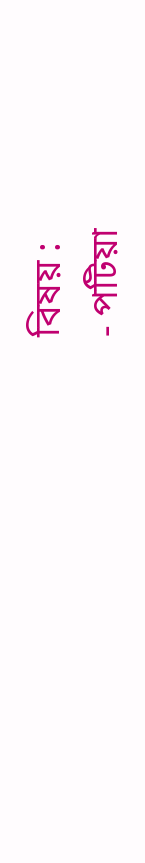বিষয় :
- পটিয়া